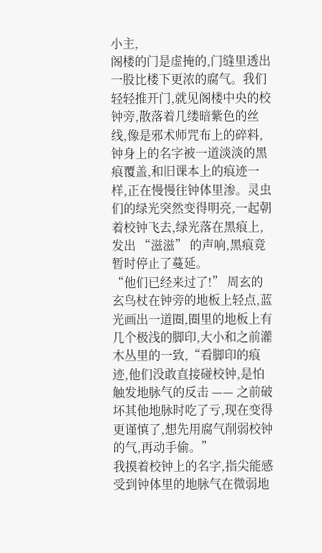小主,
阁楼的门是虚掩的,门缝里透出一股比楼下更浓的腐气。我们轻轻推开门,就见阁楼中央的校钟旁,散落着几缕暗紫色的丝线,像是邪术师咒布上的碎料,钟身上的名字被一道淡淡的黑痕覆盖,和旧课本上的痕迹一样,正在慢慢往钟体里渗。灵虫们的绿光突然变得明亮,一起朝着校钟飞去,绿光落在黑痕上,发出 “滋滋” 的声响,黑痕竟暂时停止了蔓延。
“他们已经来过了!” 周玄的玄鸟杖在钟旁的地板上轻点,蓝光画出一道圈,圈里的地板上有几个极浅的脚印,大小和之前灌木丛里的一致,“看脚印的痕迹,他们没敢直接碰校钟,是怕触发地脉气的反击 —— 之前破坏其他地脉时吃了亏,现在变得更谨慎了,想先用腐气削弱校钟的气,再动手偷。”
我摸着校钟上的名字,指尖能感受到钟体里的地脉气在微弱地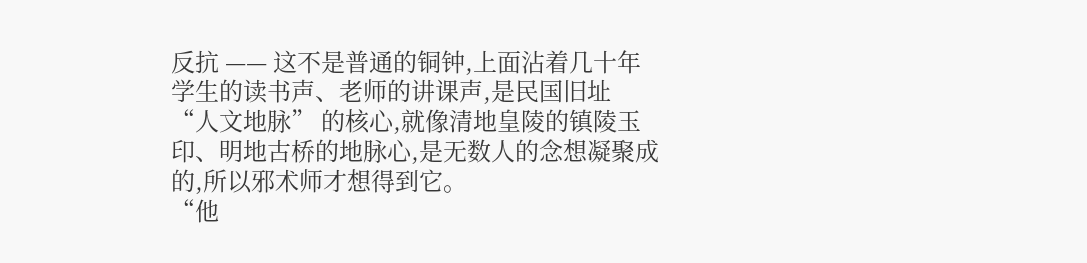反抗 —— 这不是普通的铜钟,上面沾着几十年学生的读书声、老师的讲课声,是民国旧址 “人文地脉” 的核心,就像清地皇陵的镇陵玉印、明地古桥的地脉心,是无数人的念想凝聚成的,所以邪术师才想得到它。
“他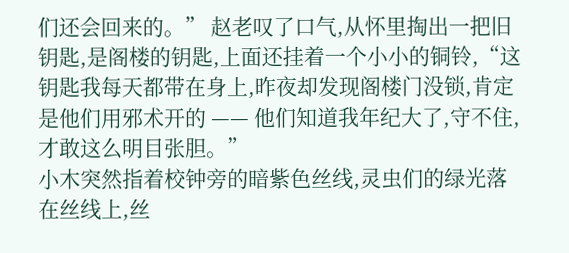们还会回来的。” 赵老叹了口气,从怀里掏出一把旧钥匙,是阁楼的钥匙,上面还挂着一个小小的铜铃,“这钥匙我每天都带在身上,昨夜却发现阁楼门没锁,肯定是他们用邪术开的 —— 他们知道我年纪大了,守不住,才敢这么明目张胆。”
小木突然指着校钟旁的暗紫色丝线,灵虫们的绿光落在丝线上,丝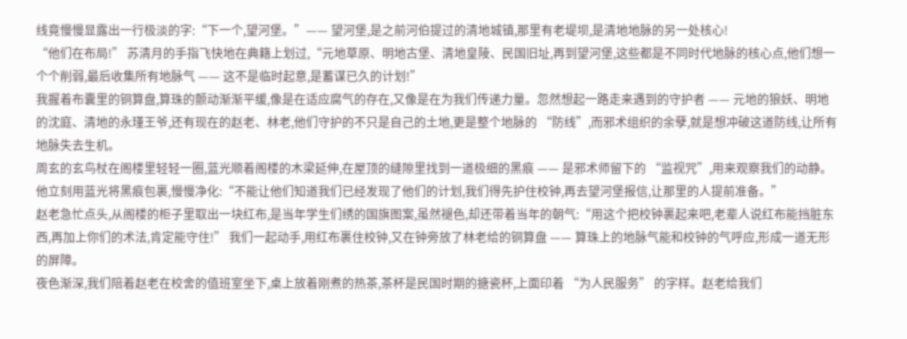线竟慢慢显露出一行极淡的字:“下一个,望河堡。”—— 望河堡,是之前河伯提过的清地城镇,那里有老堤坝,是清地地脉的另一处核心!
“他们在布局!” 苏清月的手指飞快地在典籍上划过,“元地草原、明地古堡、清地皇陵、民国旧址,再到望河堡,这些都是不同时代地脉的核心点,他们想一个个削弱,最后收集所有地脉气 —— 这不是临时起意,是蓄谋已久的计划!”
我握着布囊里的铜算盘,算珠的颤动渐渐平缓,像是在适应腐气的存在,又像是在为我们传递力量。忽然想起一路走来遇到的守护者 —— 元地的狼妖、明地的沈庭、清地的永瑾王爷,还有现在的赵老、林老,他们守护的不只是自己的土地,更是整个地脉的 “防线”,而邪术组织的余孽,就是想冲破这道防线,让所有地脉失去生机。
周玄的玄鸟杖在阁楼里轻轻一圈,蓝光顺着阁楼的木梁延伸,在屋顶的缝隙里找到一道极细的黑痕 —— 是邪术师留下的 “监视咒”,用来观察我们的动静。他立刻用蓝光将黑痕包裹,慢慢净化:“不能让他们知道我们已经发现了他们的计划,我们得先护住校钟,再去望河堡报信,让那里的人提前准备。”
赵老急忙点头,从阁楼的柜子里取出一块红布,是当年学生们绣的国旗图案,虽然褪色,却还带着当年的朝气:“用这个把校钟裹起来吧,老辈人说红布能挡脏东西,再加上你们的术法,肯定能守住!” 我们一起动手,用红布裹住校钟,又在钟旁放了林老给的铜算盘 —— 算珠上的地脉气能和校钟的气呼应,形成一道无形的屏障。
夜色渐深,我们陪着赵老在校舍的值班室坐下,桌上放着刚煮的热茶,茶杯是民国时期的搪瓷杯,上面印着 “为人民服务” 的字样。赵老给我们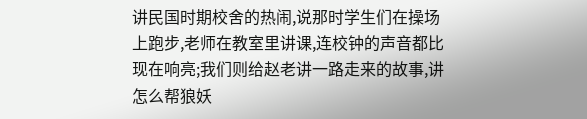讲民国时期校舍的热闹,说那时学生们在操场上跑步,老师在教室里讲课,连校钟的声音都比现在响亮;我们则给赵老讲一路走来的故事,讲怎么帮狼妖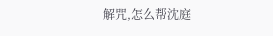解咒,怎么帮沈庭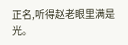正名,听得赵老眼里满是光。